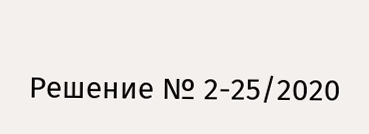Решение № 2-25/2020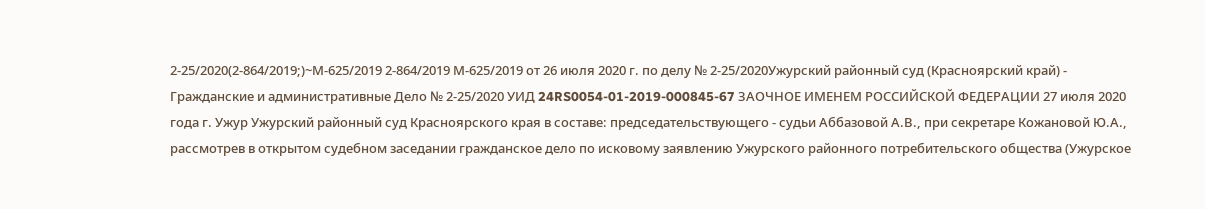2-25/2020(2-864/2019;)~М-625/2019 2-864/2019 М-625/2019 от 26 июля 2020 г. по делу № 2-25/2020Ужурский районный суд (Красноярский край) - Гражданские и административные Дело № 2-25/2020 УИД 24RS0054-01-2019-000845-67 ЗАОЧНОЕ ИМЕНЕМ РОССИЙСКОЙ ФЕДЕРАЦИИ 27 июля 2020 года г. Ужур Ужурский районный суд Красноярского края в составе: председательствующего - судьи Аббазовой А.В., при секретаре Кожановой Ю.А., рассмотрев в открытом судебном заседании гражданское дело по исковому заявлению Ужурского районного потребительского общества (Ужурское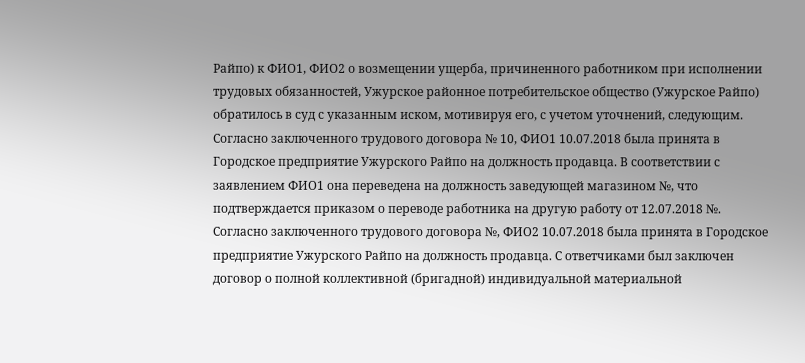Райпо) к ФИО1, ФИО2 о возмещении ущерба, причиненного работником при исполнении трудовых обязанностей, Ужурское районное потребительское общество (Ужурское Райпо) обратилось в суд с указанным иском, мотивируя его, с учетом уточнений, следующим. Согласно заключенного трудового договора № 10, ФИО1 10.07.2018 была принята в Городское предприятие Ужурского Райпо на должность продавца. В соответствии с заявлением ФИО1 она переведена на должность заведующей магазином №, что подтверждается приказом о переводе работника на другую работу от 12.07.2018 №. Согласно заключенного трудового договора №, ФИО2 10.07.2018 была принята в Городское предприятие Ужурского Райпо на должность продавца. С ответчиками был заключен договор о полной коллективной (бригадной) индивидуальной материальной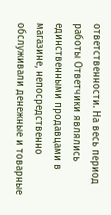ответственности. На весь период работы Ответчики являлись единственными продавцами в магазине, непосредственно обслуживали денежные и товарные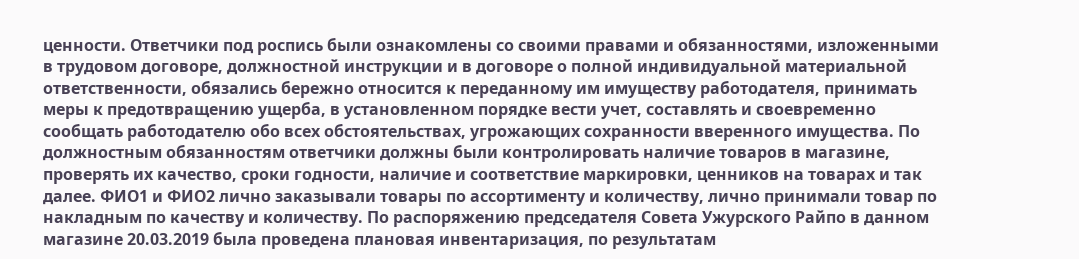ценности. Ответчики под роспись были ознакомлены со своими правами и обязанностями, изложенными в трудовом договоре, должностной инструкции и в договоре о полной индивидуальной материальной ответственности, обязались бережно относится к переданному им имуществу работодателя, принимать меры к предотвращению ущерба, в установленном порядке вести учет, составлять и своевременно сообщать работодателю обо всех обстоятельствах, угрожающих сохранности вверенного имущества. По должностным обязанностям ответчики должны были контролировать наличие товаров в магазине, проверять их качество, сроки годности, наличие и соответствие маркировки, ценников на товарах и так далее. ФИО1 и ФИО2 лично заказывали товары по ассортименту и количеству, лично принимали товар по накладным по качеству и количеству. По распоряжению председателя Совета Ужурского Райпо в данном магазине 20.03.2019 была проведена плановая инвентаризация, по результатам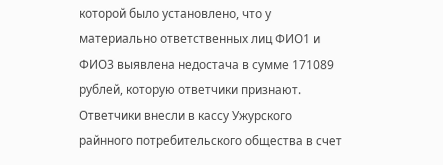которой было установлено, что у материально ответственных лиц ФИО1 и ФИО3 выявлена недостача в сумме 171089 рублей, которую ответчики признают. Ответчики внесли в кассу Ужурского райнного потребительского общества в счет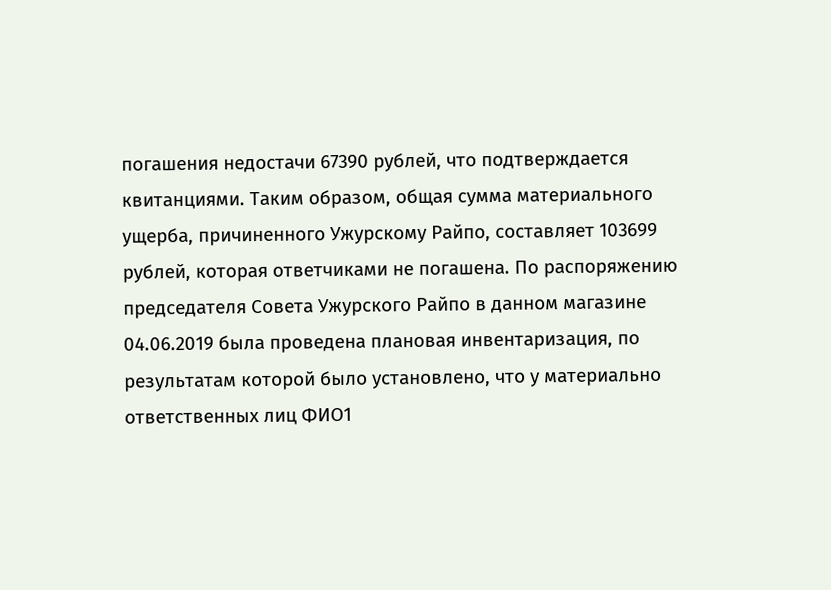погашения недостачи 67390 рублей, что подтверждается квитанциями. Таким образом, общая сумма материального ущерба, причиненного Ужурскому Райпо, составляет 103699 рублей, которая ответчиками не погашена. По распоряжению председателя Совета Ужурского Райпо в данном магазине 04.06.2019 была проведена плановая инвентаризация, по результатам которой было установлено, что у материально ответственных лиц ФИО1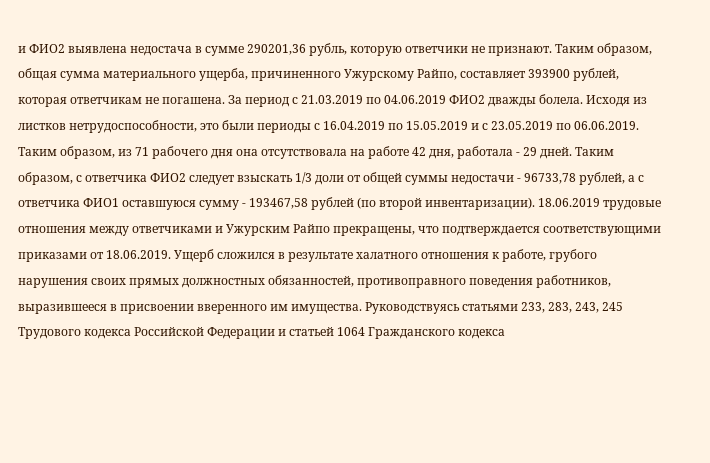и ФИО2 выявлена недостача в сумме 290201,36 рубль, которую ответчики не признают. Таким образом, общая сумма материального ущерба, причиненного Ужурскому Райпо, составляет 393900 рублей, которая ответчикам не погашена. За период с 21.03.2019 по 04.06.2019 ФИО2 дважды болела. Исходя из листков нетрудоспособности, это были периоды с 16.04.2019 по 15.05.2019 и с 23.05.2019 по 06.06.2019. Таким образом, из 71 рабочего дня она отсутствовала на работе 42 дня, работала - 29 дней. Таким образом, с ответчика ФИО2 следует взыскать 1/3 доли от общей суммы недостачи - 96733,78 рублей, а с ответчика ФИО1 оставшуюся сумму - 193467,58 рублей (по второй инвентаризации). 18.06.2019 трудовые отношения между ответчиками и Ужурским Райпо прекращены, что подтверждается соответствующими приказами от 18.06.2019. Ущерб сложился в результате халатного отношения к работе, грубого нарушения своих прямых должностных обязанностей, противоправного поведения работников, выразившееся в присвоении вверенного им имущества. Руководствуясь статьями 233, 283, 243, 245 Трудового кодекса Российской Федерации и статьей 1064 Гражданского кодекса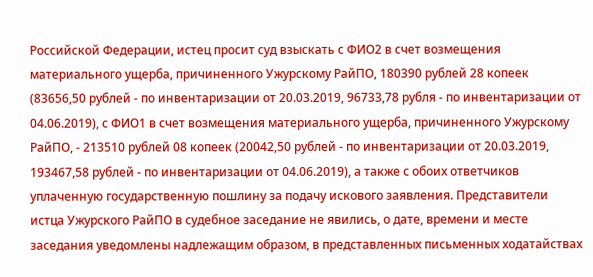Российской Федерации, истец просит суд взыскать с ФИО2 в счет возмещения материального ущерба, причиненного Ужурскому РайПО, 180390 рублей 28 копеек (83656,50 рублей - по инвентаризации от 20.03.2019, 96733,78 рубля - по инвентаризации от 04.06.2019), с ФИО1 в счет возмещения материального ущерба, причиненного Ужурскому РайПО, - 213510 рублей 08 копеек (20042,50 рублей - по инвентаризации от 20.03.2019, 193467,58 рублей - по инвентаризации от 04.06.2019), а также с обоих ответчиков уплаченную государственную пошлину за подачу искового заявления. Представители истца Ужурского РайПО в судебное заседание не явились, о дате, времени и месте заседания уведомлены надлежащим образом, в представленных письменных ходатайствах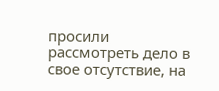просили рассмотреть дело в свое отсутствие, на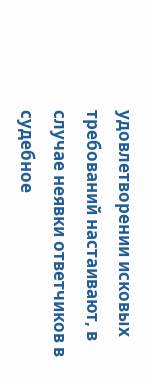удовлетворении исковых требований настаивают, в случае неявки ответчиков в судебное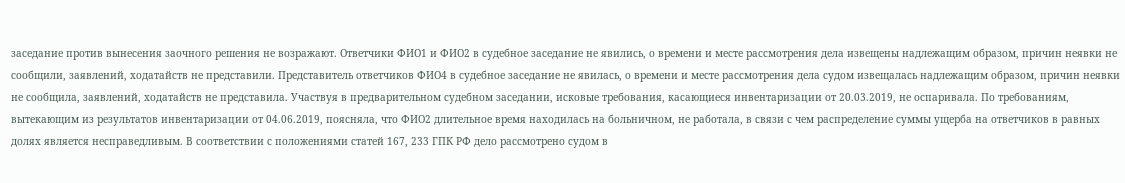заседание против вынесения заочного решения не возражают. Ответчики ФИО1 и ФИО2 в судебное заседание не явились, о времени и месте рассмотрения дела извещены надлежащим образом, причин неявки не сообщили, заявлений, ходатайств не представили. Представитель ответчиков ФИО4 в судебное заседание не явилась, о времени и месте рассмотрения дела судом извещалась надлежащим образом, причин неявки не сообщила, заявлений, ходатайств не представила. Участвуя в предварительном судебном заседании, исковые требования, касающиеся инвентаризации от 20.03.2019, не оспаривала. По требованиям, вытекающим из результатов инвентаризации от 04.06.2019, поясняла, что ФИО2 длительное время находилась на больничном, не работала, в связи с чем распределение суммы ущерба на ответчиков в равных долях является несправедливым. В соответствии с положениями статей 167, 233 ГПК РФ дело рассмотрено судом в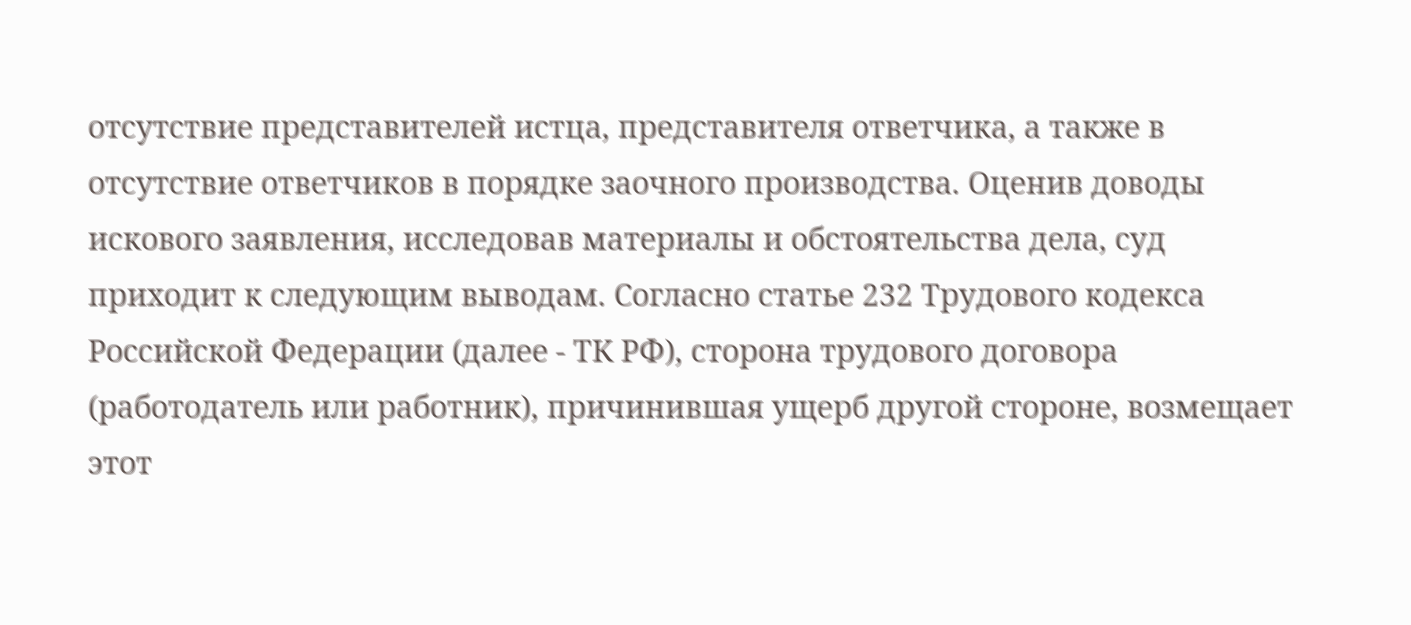отсутствие представителей истца, представителя ответчика, а также в отсутствие ответчиков в порядке заочного производства. Оценив доводы искового заявления, исследовав материалы и обстоятельства дела, суд приходит к следующим выводам. Согласно статье 232 Трудового кодекса Российской Федерации (далее - ТК РФ), сторона трудового договора (работодатель или работник), причинившая ущерб другой стороне, возмещает этот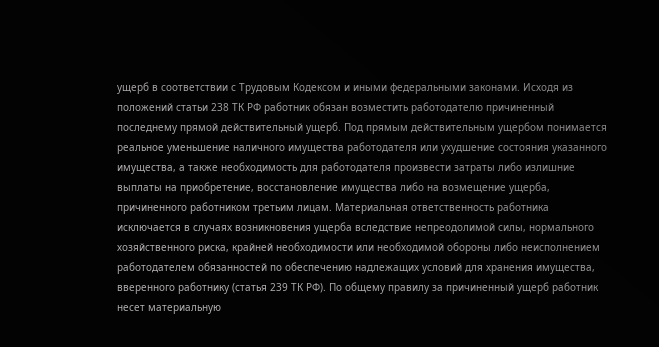ущерб в соответствии с Трудовым Кодексом и иными федеральными законами. Исходя из положений статьи 238 ТК РФ работник обязан возместить работодателю причиненный последнему прямой действительный ущерб. Под прямым действительным ущербом понимается реальное уменьшение наличного имущества работодателя или ухудшение состояния указанного имущества, а также необходимость для работодателя произвести затраты либо излишние выплаты на приобретение, восстановление имущества либо на возмещение ущерба, причиненного работником третьим лицам. Материальная ответственность работника исключается в случаях возникновения ущерба вследствие непреодолимой силы, нормального хозяйственного риска, крайней необходимости или необходимой обороны либо неисполнением работодателем обязанностей по обеспечению надлежащих условий для хранения имущества, вверенного работнику (статья 239 ТК РФ). По общему правилу за причиненный ущерб работник несет материальную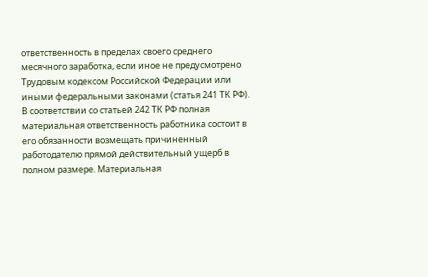ответственность в пределах своего среднего месячного заработка, если иное не предусмотрено Трудовым кодексом Российской Федерации или иными федеральными законами (статья 241 ТК РФ). В соответствии со статьей 242 ТК РФ полная материальная ответственность работника состоит в его обязанности возмещать причиненный работодателю прямой действительный ущерб в полном размере. Материальная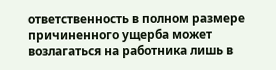ответственность в полном размере причиненного ущерба может возлагаться на работника лишь в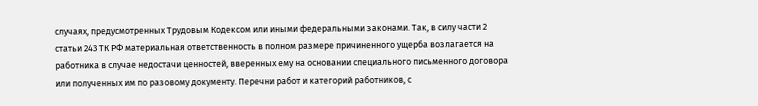случаях, предусмотренных Трудовым Кодексом или иными федеральными законами. Так, в силу части 2 статьи 243 ТК РФ материальная ответственность в полном размере причиненного ущерба возлагается на работника в случае недостачи ценностей, вверенных ему на основании специального письменного договора или полученных им по разовому документу. Перечни работ и категорий работников, с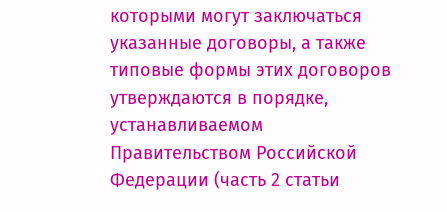которыми могут заключаться указанные договоры, а также типовые формы этих договоров утверждаются в порядке, устанавливаемом Правительством Российской Федерации (часть 2 статьи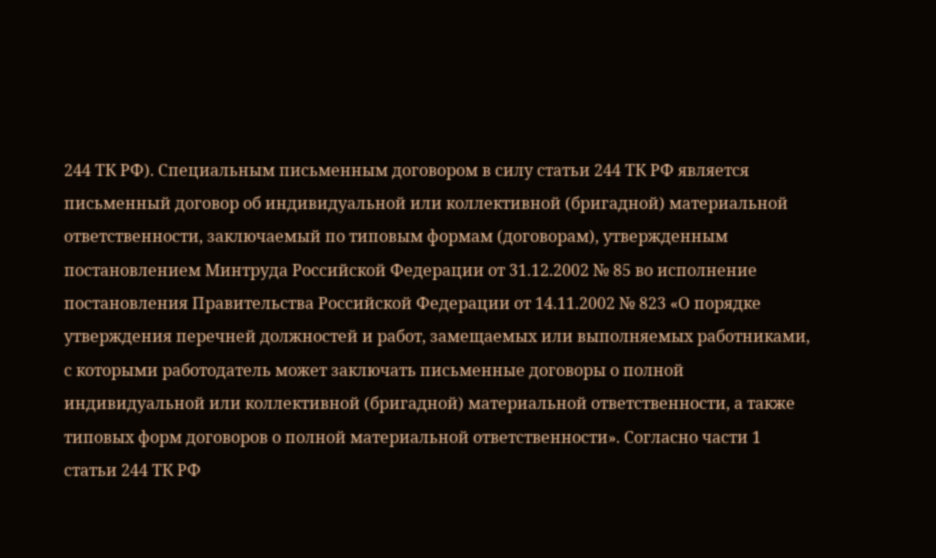244 ТК РФ). Специальным письменным договором в силу статьи 244 ТК РФ является письменный договор об индивидуальной или коллективной (бригадной) материальной ответственности, заключаемый по типовым формам (договорам), утвержденным постановлением Минтруда Российской Федерации от 31.12.2002 № 85 во исполнение постановления Правительства Российской Федерации от 14.11.2002 № 823 «О порядке утверждения перечней должностей и работ, замещаемых или выполняемых работниками, с которыми работодатель может заключать письменные договоры о полной индивидуальной или коллективной (бригадной) материальной ответственности, а также типовых форм договоров о полной материальной ответственности». Согласно части 1 статьи 244 ТК РФ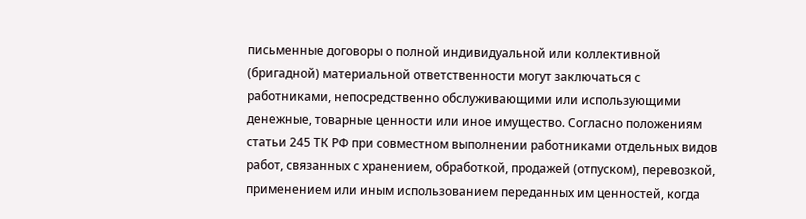письменные договоры о полной индивидуальной или коллективной (бригадной) материальной ответственности могут заключаться с работниками, непосредственно обслуживающими или использующими денежные, товарные ценности или иное имущество. Согласно положениям статьи 245 ТК РФ при совместном выполнении работниками отдельных видов работ, связанных с хранением, обработкой, продажей (отпуском), перевозкой, применением или иным использованием переданных им ценностей, когда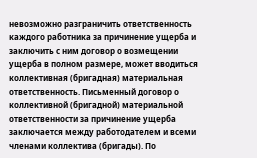невозможно разграничить ответственность каждого работника за причинение ущерба и заключить с ним договор о возмещении ущерба в полном размере, может вводиться коллективная (бригадная) материальная ответственность. Письменный договор о коллективной (бригадной) материальной ответственности за причинение ущерба заключается между работодателем и всеми членами коллектива (бригады). По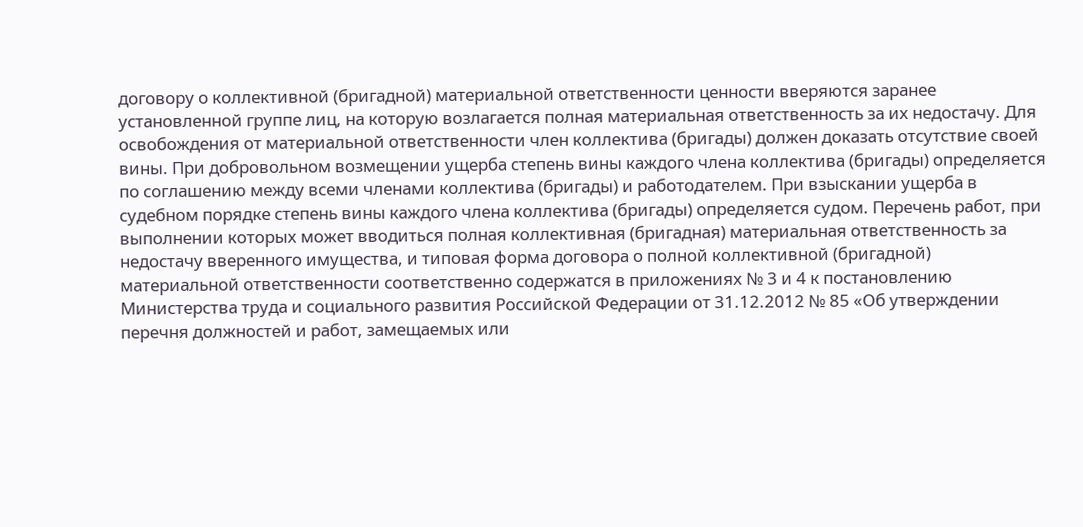договору о коллективной (бригадной) материальной ответственности ценности вверяются заранее установленной группе лиц, на которую возлагается полная материальная ответственность за их недостачу. Для освобождения от материальной ответственности член коллектива (бригады) должен доказать отсутствие своей вины. При добровольном возмещении ущерба степень вины каждого члена коллектива (бригады) определяется по соглашению между всеми членами коллектива (бригады) и работодателем. При взыскании ущерба в судебном порядке степень вины каждого члена коллектива (бригады) определяется судом. Перечень работ, при выполнении которых может вводиться полная коллективная (бригадная) материальная ответственность за недостачу вверенного имущества, и типовая форма договора о полной коллективной (бригадной) материальной ответственности соответственно содержатся в приложениях № 3 и 4 к постановлению Министерства труда и социального развития Российской Федерации от 31.12.2012 № 85 «Об утверждении перечня должностей и работ, замещаемых или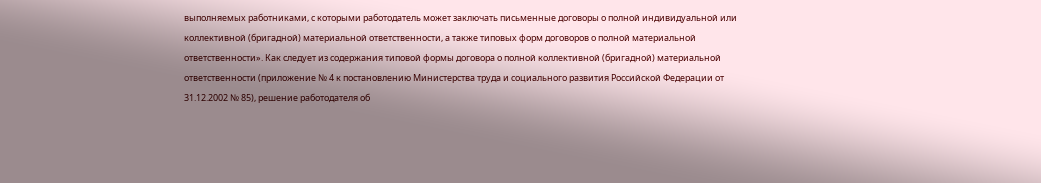выполняемых работниками, с которыми работодатель может заключать письменные договоры о полной индивидуальной или коллективной (бригадной) материальной ответственности, а также типовых форм договоров о полной материальной ответственности». Как следует из содержания типовой формы договора о полной коллективной (бригадной) материальной ответственности (приложение № 4 к постановлению Министерства труда и социального развития Российской Федерации от 31.12.2002 № 85), решение работодателя об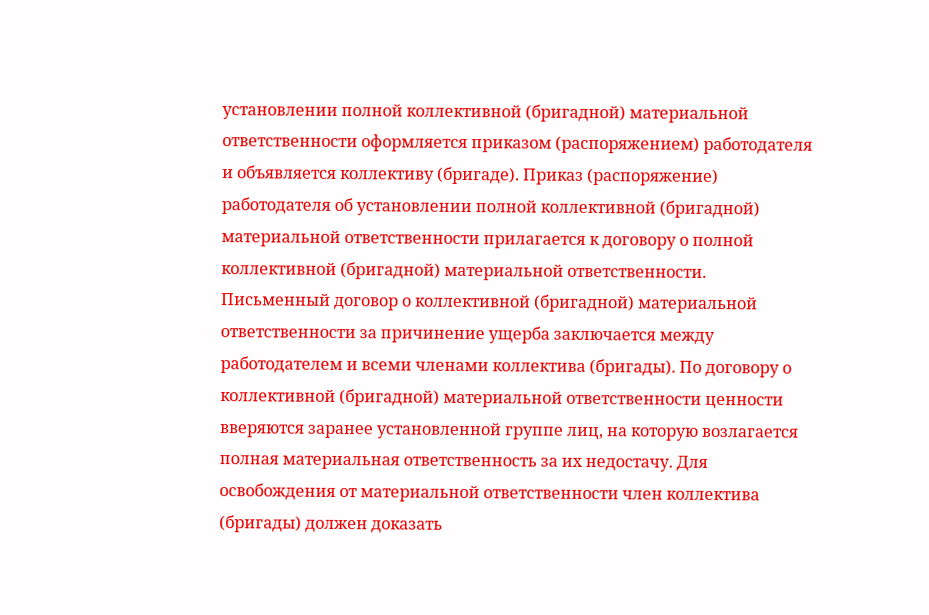установлении полной коллективной (бригадной) материальной ответственности оформляется приказом (распоряжением) работодателя и объявляется коллективу (бригаде). Приказ (распоряжение) работодателя об установлении полной коллективной (бригадной) материальной ответственности прилагается к договору о полной коллективной (бригадной) материальной ответственности. Письменный договор о коллективной (бригадной) материальной ответственности за причинение ущерба заключается между работодателем и всеми членами коллектива (бригады). По договору о коллективной (бригадной) материальной ответственности ценности вверяются заранее установленной группе лиц, на которую возлагается полная материальная ответственность за их недостачу. Для освобождения от материальной ответственности член коллектива (бригады) должен доказать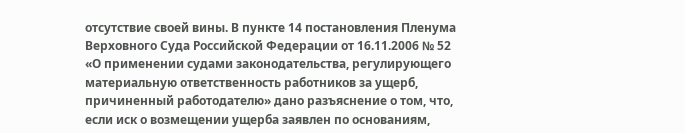отсутствие своей вины. В пункте 14 постановления Пленума Верховного Суда Российской Федерации от 16.11.2006 № 52 «О применении судами законодательства, регулирующего материальную ответственность работников за ущерб, причиненный работодателю» дано разъяснение о том, что, если иск о возмещении ущерба заявлен по основаниям,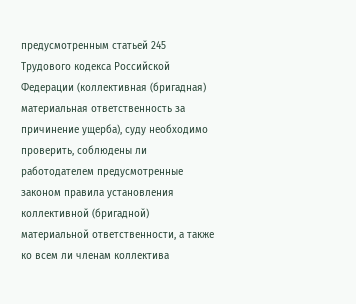предусмотренным статьей 245 Трудового кодекса Российской Федерации (коллективная (бригадная) материальная ответственность за причинение ущерба), суду необходимо проверить, соблюдены ли работодателем предусмотренные законом правила установления коллективной (бригадной) материальной ответственности, а также ко всем ли членам коллектива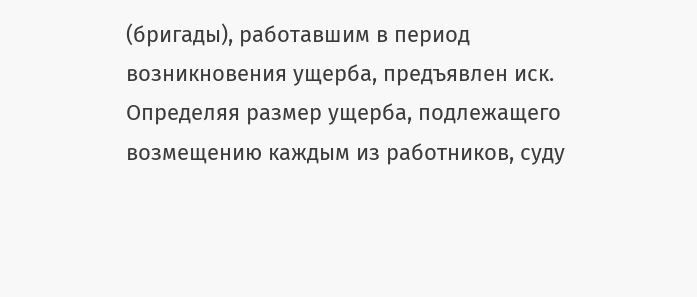(бригады), работавшим в период возникновения ущерба, предъявлен иск. Определяя размер ущерба, подлежащего возмещению каждым из работников, суду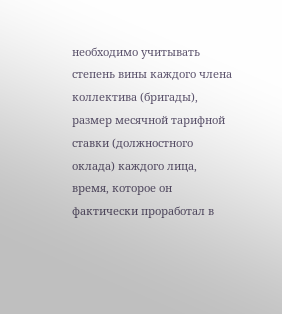необходимо учитывать степень вины каждого члена коллектива (бригады), размер месячной тарифной ставки (должностного оклада) каждого лица, время, которое он фактически проработал в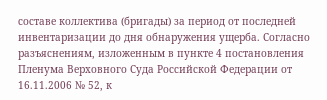составе коллектива (бригады) за период от последней инвентаризации до дня обнаружения ущерба. Согласно разъяснениям, изложенным в пункте 4 постановления Пленума Верховного Суда Российской Федерации от 16.11.2006 № 52, к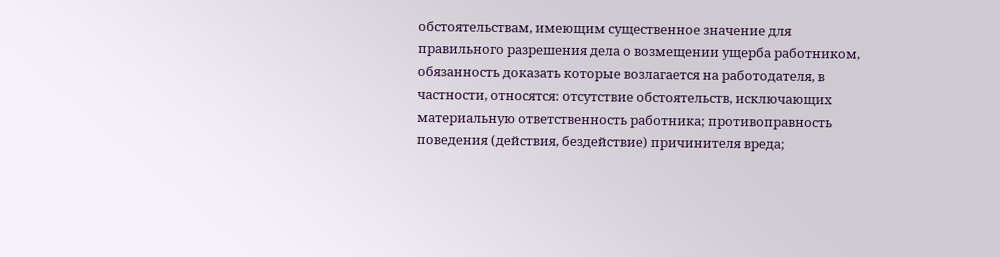обстоятельствам, имеющим существенное значение для правильного разрешения дела о возмещении ущерба работником, обязанность доказать которые возлагается на работодателя, в частности, относятся: отсутствие обстоятельств, исключающих материальную ответственность работника; противоправность поведения (действия, бездействие) причинителя вреда;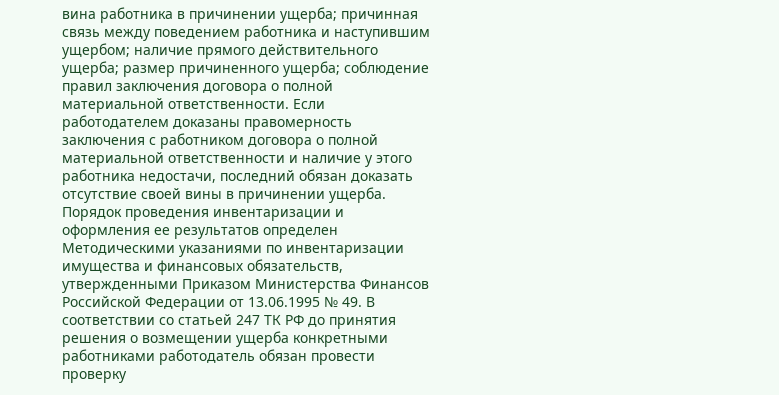вина работника в причинении ущерба; причинная связь между поведением работника и наступившим ущербом; наличие прямого действительного ущерба; размер причиненного ущерба; соблюдение правил заключения договора о полной материальной ответственности. Если работодателем доказаны правомерность заключения с работником договора о полной материальной ответственности и наличие у этого работника недостачи, последний обязан доказать отсутствие своей вины в причинении ущерба. Порядок проведения инвентаризации и оформления ее результатов определен Методическими указаниями по инвентаризации имущества и финансовых обязательств, утвержденными Приказом Министерства Финансов Российской Федерации от 13.06.1995 № 49. В соответствии со статьей 247 ТК РФ до принятия решения о возмещении ущерба конкретными работниками работодатель обязан провести проверку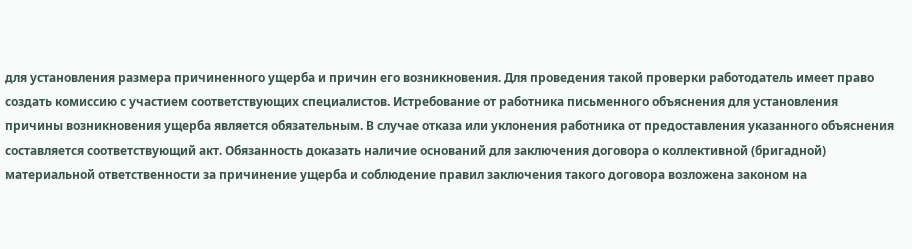для установления размера причиненного ущерба и причин его возникновения. Для проведения такой проверки работодатель имеет право создать комиссию с участием соответствующих специалистов. Истребование от работника письменного объяснения для установления причины возникновения ущерба является обязательным. В случае отказа или уклонения работника от предоставления указанного объяснения составляется соответствующий акт. Обязанность доказать наличие оснований для заключения договора о коллективной (бригадной) материальной ответственности за причинение ущерба и соблюдение правил заключения такого договора возложена законом на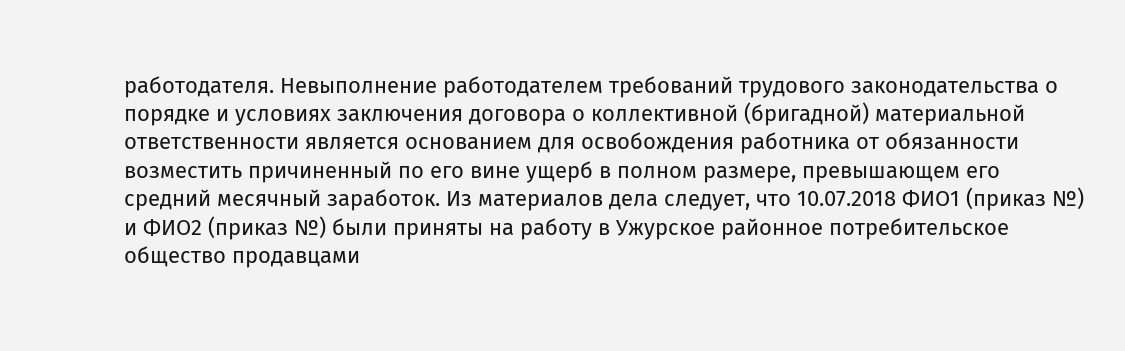работодателя. Невыполнение работодателем требований трудового законодательства о порядке и условиях заключения договора о коллективной (бригадной) материальной ответственности является основанием для освобождения работника от обязанности возместить причиненный по его вине ущерб в полном размере, превышающем его средний месячный заработок. Из материалов дела следует, что 10.07.2018 ФИО1 (приказ №) и ФИО2 (приказ №) были приняты на работу в Ужурское районное потребительское общество продавцами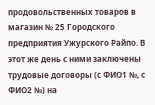продовольственных товаров в магазин № 25 Городского предприятия Ужурского Райпо. В этот же день с ними заключены трудовые договоры (с ФИО1 №, с ФИО2 №) на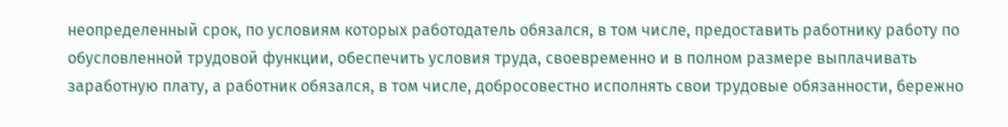неопределенный срок, по условиям которых работодатель обязался, в том числе, предоставить работнику работу по обусловленной трудовой функции, обеспечить условия труда, своевременно и в полном размере выплачивать заработную плату, а работник обязался, в том числе, добросовестно исполнять свои трудовые обязанности, бережно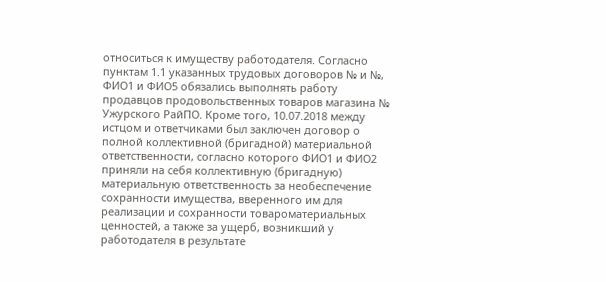относиться к имуществу работодателя. Согласно пунктам 1.1 указанных трудовых договоров № и №, ФИО1 и ФИО5 обязались выполнять работу продавцов продовольственных товаров магазина № Ужурского РайПО. Кроме того, 10.07.2018 между истцом и ответчиками был заключен договор о полной коллективной (бригадной) материальной ответственности, согласно которого ФИО1 и ФИО2 приняли на себя коллективную (бригадную) материальную ответственность за необеспечение сохранности имущества, вверенного им для реализации и сохранности товароматериальных ценностей, а также за ущерб, возникший у работодателя в результате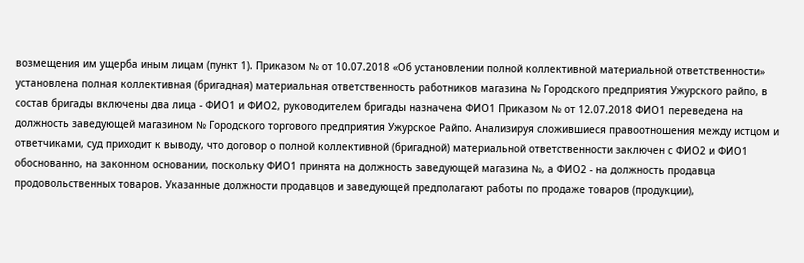возмещения им ущерба иным лицам (пункт 1). Приказом № от 10.07.2018 «Об установлении полной коллективной материальной ответственности» установлена полная коллективная (бригадная) материальная ответственность работников магазина № Городского предприятия Ужурского райпо, в состав бригады включены два лица - ФИО1 и ФИО2, руководителем бригады назначена ФИО1 Приказом № от 12.07.2018 ФИО1 переведена на должность заведующей магазином № Городского торгового предприятия Ужурское Райпо. Анализируя сложившиеся правоотношения между истцом и ответчиками, суд приходит к выводу, что договор о полной коллективной (бригадной) материальной ответственности заключен с ФИО2 и ФИО1 обоснованно, на законном основании, поскольку ФИО1 принята на должность заведующей магазина №, а ФИО2 - на должность продавца продовольственных товаров. Указанные должности продавцов и заведующей предполагают работы по продаже товаров (продукции),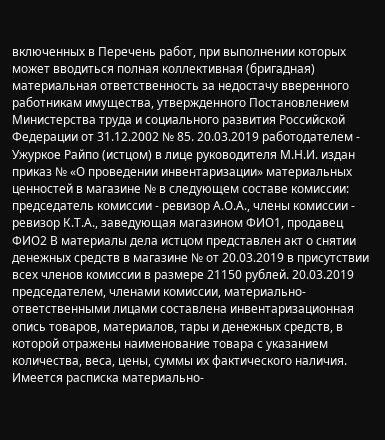включенных в Перечень работ, при выполнении которых может вводиться полная коллективная (бригадная) материальная ответственность за недостачу вверенного работникам имущества, утвержденного Постановлением Министерства труда и социального развития Российской Федерации от 31.12.2002 № 85. 20.03.2019 работодателем - Ужуркое Райпо (истцом) в лице руководителя М.Н.И. издан приказ № «О проведении инвентаризации» материальных ценностей в магазине № в следующем составе комиссии: председатель комиссии - ревизор А.О.А., члены комиссии - ревизор К.Т.А., заведующая магазином ФИО1, продавец ФИО2 В материалы дела истцом представлен акт о снятии денежных средств в магазине № от 20.03.2019 в присутствии всех членов комиссии в размере 21150 рублей. 20.03.2019 председателем, членами комиссии, материально-ответственными лицами составлена инвентаризационная опись товаров, материалов, тары и денежных средств, в которой отражены наименование товара с указанием количества, веса, цены, суммы их фактического наличия. Имеется расписка материально-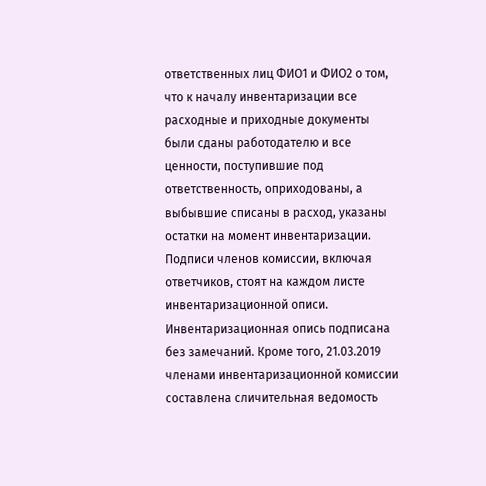ответственных лиц ФИО1 и ФИО2 о том, что к началу инвентаризации все расходные и приходные документы были сданы работодателю и все ценности, поступившие под ответственность, оприходованы, а выбывшие списаны в расход, указаны остатки на момент инвентаризации. Подписи членов комиссии, включая ответчиков, стоят на каждом листе инвентаризационной описи. Инвентаризационная опись подписана без замечаний. Кроме того, 21.03.2019 членами инвентаризационной комиссии составлена сличительная ведомость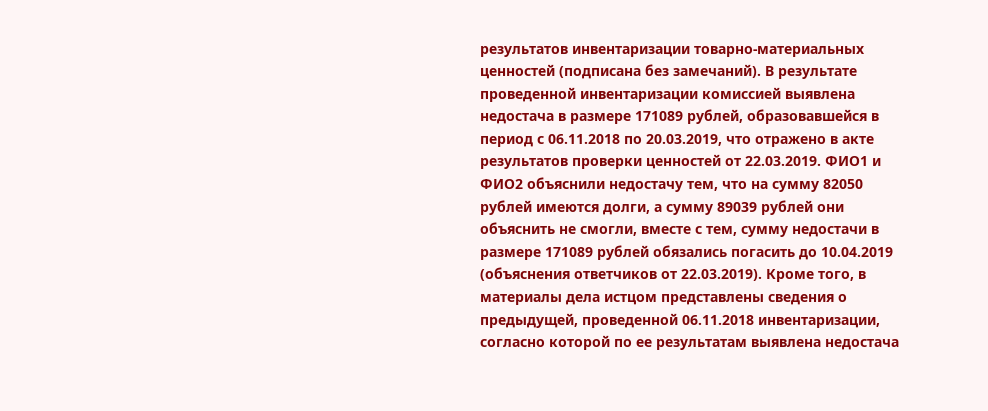результатов инвентаризации товарно-материальных ценностей (подписана без замечаний). В результате проведенной инвентаризации комиссией выявлена недостача в размере 171089 рублей, образовавшейся в период с 06.11.2018 по 20.03.2019, что отражено в акте результатов проверки ценностей от 22.03.2019. ФИО1 и ФИО2 объяснили недостачу тем, что на сумму 82050 рублей имеются долги, а сумму 89039 рублей они объяснить не смогли, вместе с тем, сумму недостачи в размере 171089 рублей обязались погасить до 10.04.2019 (объяснения ответчиков от 22.03.2019). Кроме того, в материалы дела истцом представлены сведения о предыдущей, проведенной 06.11.2018 инвентаризации, согласно которой по ее результатам выявлена недостача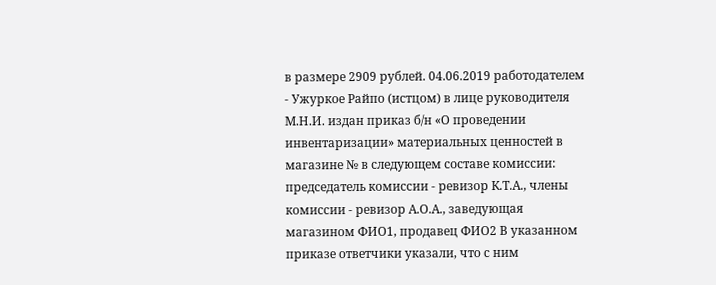в размере 2909 рублей. 04.06.2019 работодателем - Ужуркое Райпо (истцом) в лице руководителя М.Н.И. издан приказ б/н «О проведении инвентаризации» материальных ценностей в магазине № в следующем составе комиссии: председатель комиссии - ревизор К.Т.А., члены комиссии - ревизор А.О.А., заведующая магазином ФИО1, продавец ФИО2 В указанном приказе ответчики указали, что с ним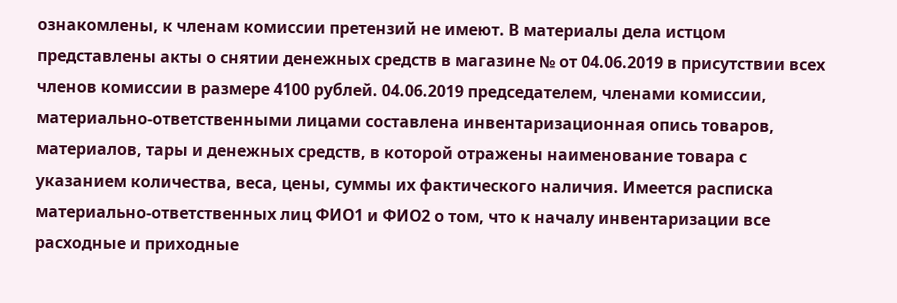ознакомлены, к членам комиссии претензий не имеют. В материалы дела истцом представлены акты о снятии денежных средств в магазине № от 04.06.2019 в присутствии всех членов комиссии в размере 4100 рублей. 04.06.2019 председателем, членами комиссии, материально-ответственными лицами составлена инвентаризационная опись товаров, материалов, тары и денежных средств, в которой отражены наименование товара с указанием количества, веса, цены, суммы их фактического наличия. Имеется расписка материально-ответственных лиц ФИО1 и ФИО2 о том, что к началу инвентаризации все расходные и приходные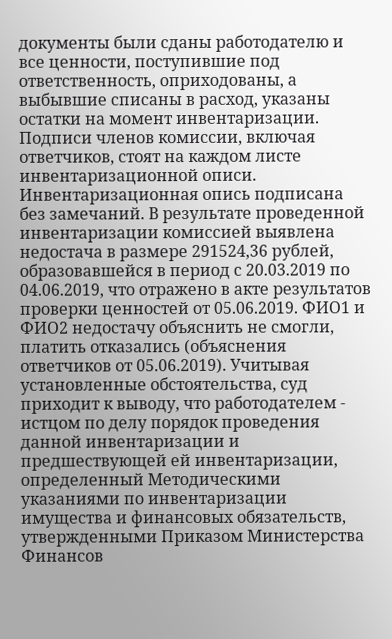документы были сданы работодателю и все ценности, поступившие под ответственность, оприходованы, а выбывшие списаны в расход, указаны остатки на момент инвентаризации. Подписи членов комиссии, включая ответчиков, стоят на каждом листе инвентаризационной описи. Инвентаризационная опись подписана без замечаний. В результате проведенной инвентаризации комиссией выявлена недостача в размере 291524,36 рублей, образовавшейся в период с 20.03.2019 по 04.06.2019, что отражено в акте результатов проверки ценностей от 05.06.2019. ФИО1 и ФИО2 недостачу объяснить не смогли, платить отказались (объяснения ответчиков от 05.06.2019). Учитывая установленные обстоятельства, суд приходит к выводу, что работодателем - истцом по делу порядок проведения данной инвентаризации и предшествующей ей инвентаризации, определенный Методическими указаниями по инвентаризации имущества и финансовых обязательств, утвержденными Приказом Министерства Финансов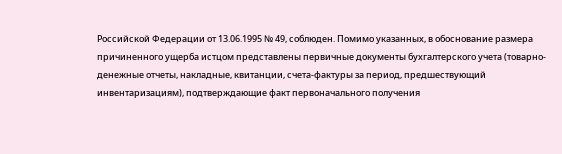Российской Федерации от 13.06.1995 № 49, соблюден. Помимо указанных, в обоснование размера причиненного ущерба истцом представлены первичные документы бухгалтерского учета (товарно-денежные отчеты, накладные, квитанции, счета-фактуры за период, предшествующий инвентаризациям), подтверждающие факт первоначального получения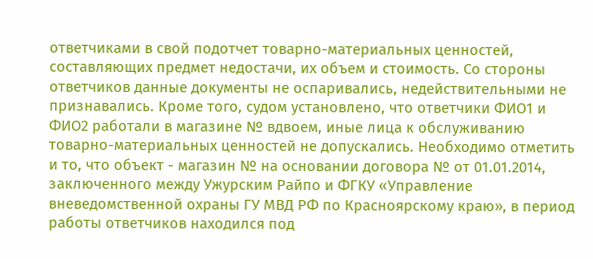ответчиками в свой подотчет товарно-материальных ценностей, составляющих предмет недостачи, их объем и стоимость. Со стороны ответчиков данные документы не оспаривались, недействительными не признавались. Кроме того, судом установлено, что ответчики ФИО1 и ФИО2 работали в магазине № вдвоем, иные лица к обслуживанию товарно-материальных ценностей не допускались. Необходимо отметить и то, что объект - магазин № на основании договора № от 01.01.2014, заключенного между Ужурским Райпо и ФГКУ «Управление вневедомственной охраны ГУ МВД РФ по Красноярскому краю», в период работы ответчиков находился под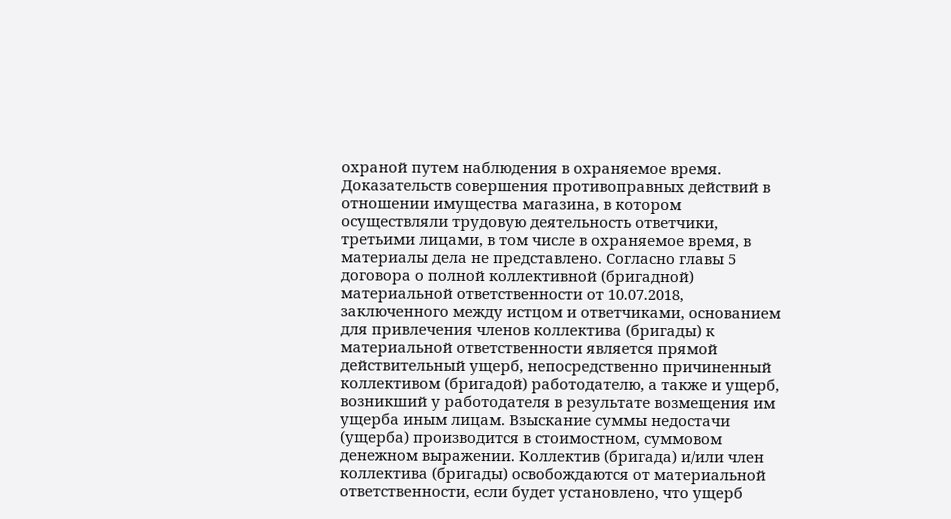охраной путем наблюдения в охраняемое время. Доказательств совершения противоправных действий в отношении имущества магазина, в котором осуществляли трудовую деятельность ответчики, третьими лицами, в том числе в охраняемое время, в материалы дела не представлено. Согласно главы 5 договора о полной коллективной (бригадной) материальной ответственности от 10.07.2018, заключенного между истцом и ответчиками, основанием для привлечения членов коллектива (бригады) к материальной ответственности является прямой действительный ущерб, непосредственно причиненный коллективом (бригадой) работодателю, а также и ущерб, возникший у работодателя в результате возмещения им ущерба иным лицам. Взыскание суммы недостачи (ущерба) производится в стоимостном, суммовом денежном выражении. Коллектив (бригада) и/или член коллектива (бригады) освобождаются от материальной ответственности, если будет установлено, что ущерб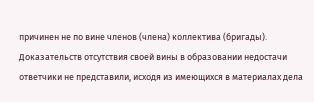причинен не по вине членов (члена) коллектива (бригады). Доказательств отсутствия своей вины в образовании недостачи ответчики не представили, исходя из имеющихся в материалах дела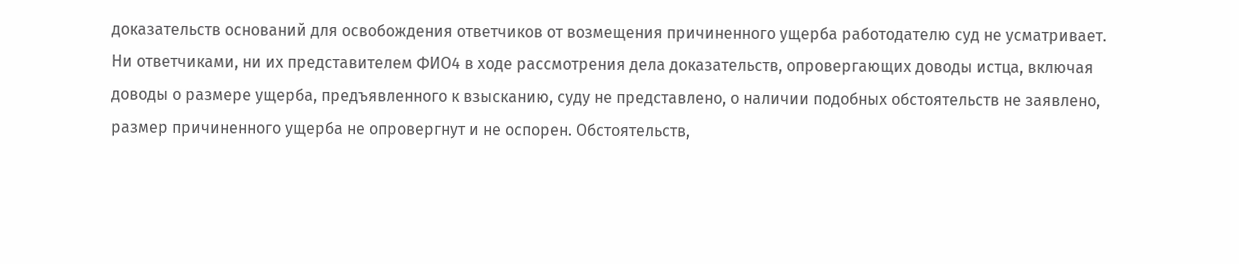доказательств оснований для освобождения ответчиков от возмещения причиненного ущерба работодателю суд не усматривает. Ни ответчиками, ни их представителем ФИО4 в ходе рассмотрения дела доказательств, опровергающих доводы истца, включая доводы о размере ущерба, предъявленного к взысканию, суду не представлено, о наличии подобных обстоятельств не заявлено, размер причиненного ущерба не опровергнут и не оспорен. Обстоятельств,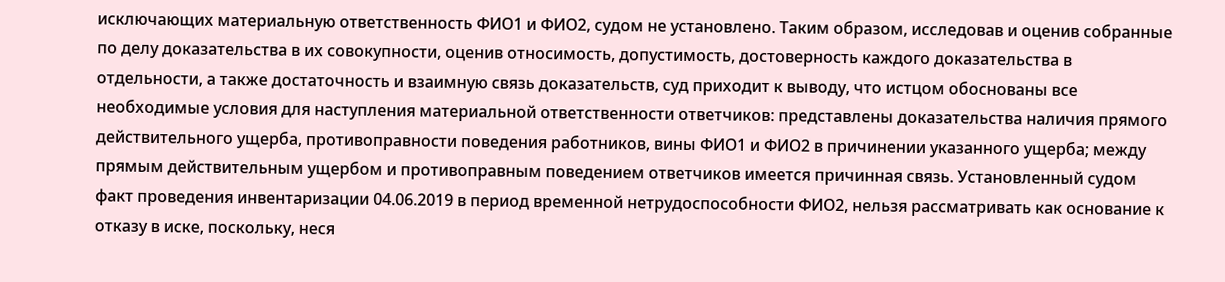исключающих материальную ответственность ФИО1 и ФИО2, судом не установлено. Таким образом, исследовав и оценив собранные по делу доказательства в их совокупности, оценив относимость, допустимость, достоверность каждого доказательства в отдельности, а также достаточность и взаимную связь доказательств, суд приходит к выводу, что истцом обоснованы все необходимые условия для наступления материальной ответственности ответчиков: представлены доказательства наличия прямого действительного ущерба, противоправности поведения работников, вины ФИО1 и ФИО2 в причинении указанного ущерба; между прямым действительным ущербом и противоправным поведением ответчиков имеется причинная связь. Установленный судом факт проведения инвентаризации 04.06.2019 в период временной нетрудоспособности ФИО2, нельзя рассматривать как основание к отказу в иске, поскольку, неся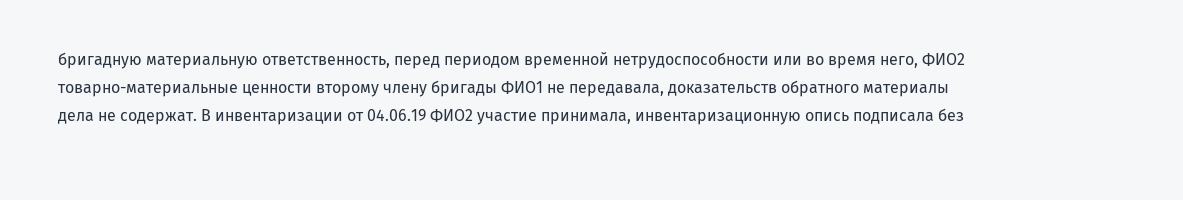бригадную материальную ответственность, перед периодом временной нетрудоспособности или во время него, ФИО2 товарно-материальные ценности второму члену бригады ФИО1 не передавала, доказательств обратного материалы дела не содержат. В инвентаризации от 04.06.19 ФИО2 участие принимала, инвентаризационную опись подписала без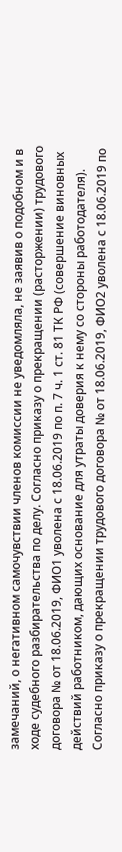замечаний, о негативном самочувствии членов комиссии не уведомляла, не заявив о подобном и в ходе судебного разбирательства по делу. Согласно приказу о прекращении (расторжении) трудового договора № от 18.06.2019, ФИО1 уволена с 18.06.2019 по п. 7 ч. 1 ст. 81 ТК РФ (совершение виновных действий работником, дающих основание для утраты доверия к нему со стороны работодателя). Согласно приказу о прекращении трудового договора № от 18.06.2019, ФИО2 уволена с 18.06.2019 по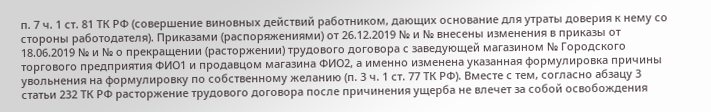п. 7 ч. 1 ст. 81 ТК РФ (совершение виновных действий работником, дающих основание для утраты доверия к нему со стороны работодателя). Приказами (распоряжениями) от 26.12.2019 № и № внесены изменения в приказы от 18.06.2019 № и № о прекращении (расторжении) трудового договора с заведующей магазином № Городского торгового предприятия ФИО1 и продавцом магазина ФИО2, а именно изменена указанная формулировка причины увольнения на формулировку по собственному желанию (п. 3 ч. 1 ст. 77 ТК РФ). Вместе с тем, согласно абзацу 3 статьи 232 ТК РФ расторжение трудового договора после причинения ущерба не влечет за собой освобождения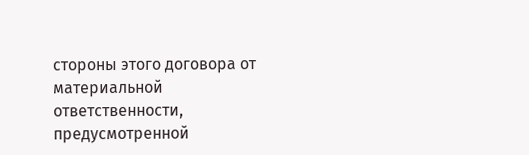стороны этого договора от материальной ответственности, предусмотренной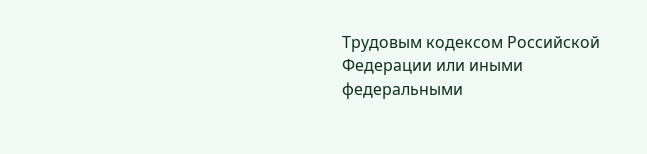Трудовым кодексом Российской Федерации или иными федеральными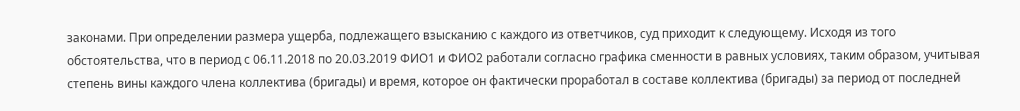законами. При определении размера ущерба, подлежащего взысканию с каждого из ответчиков, суд приходит к следующему. Исходя из того обстоятельства, что в период с 06.11.2018 по 20.03.2019 ФИО1 и ФИО2 работали согласно графика сменности в равных условиях, таким образом, учитывая степень вины каждого члена коллектива (бригады) и время, которое он фактически проработал в составе коллектива (бригады) за период от последней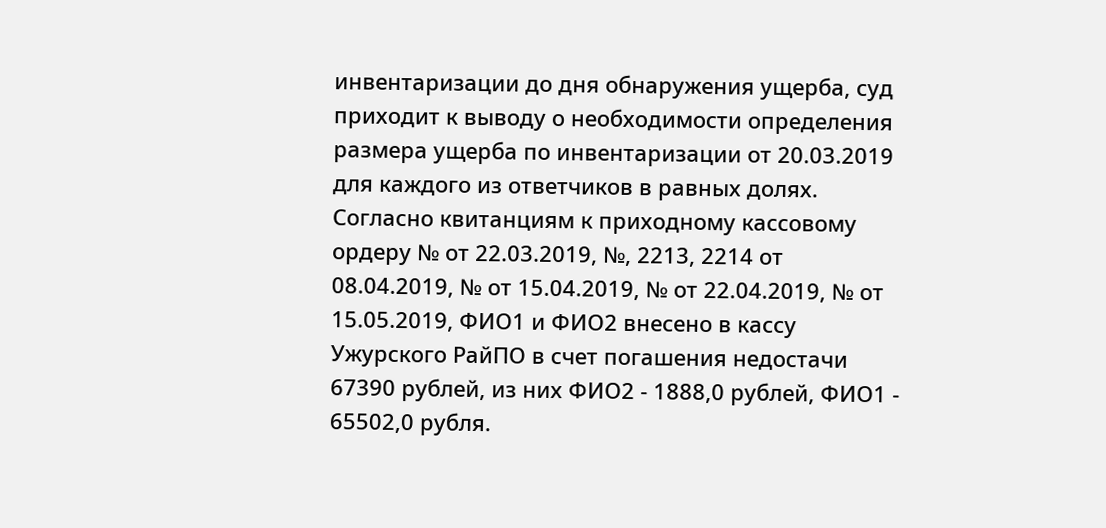инвентаризации до дня обнаружения ущерба, суд приходит к выводу о необходимости определения размера ущерба по инвентаризации от 20.03.2019 для каждого из ответчиков в равных долях. Согласно квитанциям к приходному кассовому ордеру № от 22.03.2019, №, 2213, 2214 от 08.04.2019, № от 15.04.2019, № от 22.04.2019, № от 15.05.2019, ФИО1 и ФИО2 внесено в кассу Ужурского РайПО в счет погашения недостачи 67390 рублей, из них ФИО2 - 1888,0 рублей, ФИО1 - 65502,0 рубля.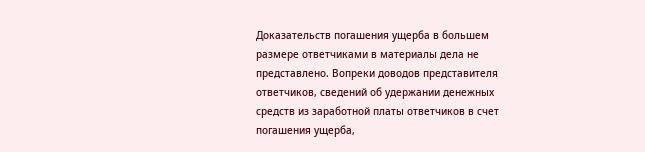Доказательств погашения ущерба в большем размере ответчиками в материалы дела не представлено. Вопреки доводов представителя ответчиков, сведений об удержании денежных средств из заработной платы ответчиков в счет погашения ущерба,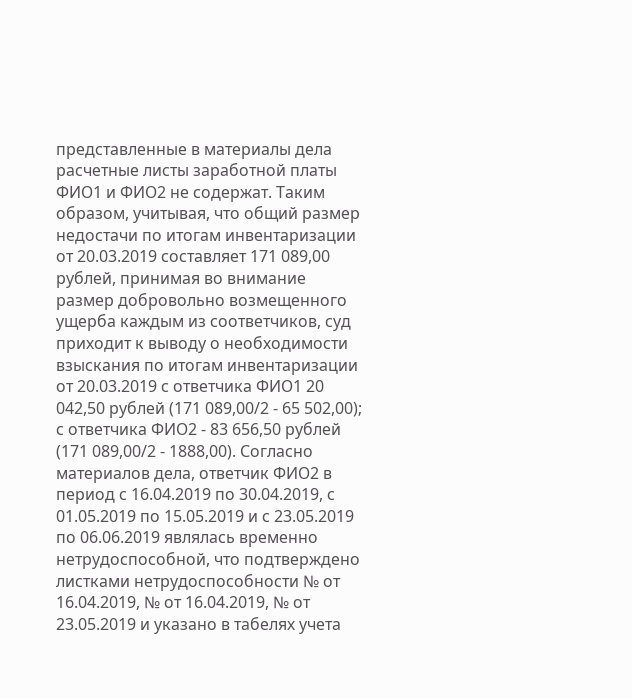представленные в материалы дела расчетные листы заработной платы ФИО1 и ФИО2 не содержат. Таким образом, учитывая, что общий размер недостачи по итогам инвентаризации от 20.03.2019 составляет 171 089,00 рублей, принимая во внимание размер добровольно возмещенного ущерба каждым из соответчиков, суд приходит к выводу о необходимости взыскания по итогам инвентаризации от 20.03.2019 с ответчика ФИО1 20 042,50 рублей (171 089,00/2 - 65 502,00); с ответчика ФИО2 - 83 656,50 рублей (171 089,00/2 - 1888,00). Согласно материалов дела, ответчик ФИО2 в период с 16.04.2019 по 30.04.2019, с 01.05.2019 по 15.05.2019 и с 23.05.2019 по 06.06.2019 являлась временно нетрудоспособной, что подтверждено листками нетрудоспособности № от 16.04.2019, № от 16.04.2019, № от 23.05.2019 и указано в табелях учета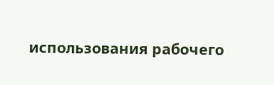использования рабочего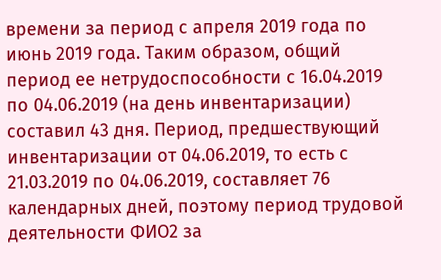времени за период с апреля 2019 года по июнь 2019 года. Таким образом, общий период ее нетрудоспособности с 16.04.2019 по 04.06.2019 (на день инвентаризации) составил 43 дня. Период, предшествующий инвентаризации от 04.06.2019, то есть с 21.03.2019 по 04.06.2019, составляет 76 календарных дней, поэтому период трудовой деятельности ФИО2 за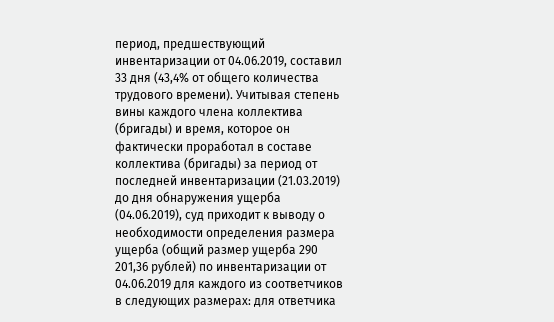период, предшествующий инвентаризации от 04.06.2019, составил 33 дня (43,4% от общего количества трудового времени). Учитывая степень вины каждого члена коллектива (бригады) и время, которое он фактически проработал в составе коллектива (бригады) за период от последней инвентаризации (21.03.2019) до дня обнаружения ущерба (04.06.2019), суд приходит к выводу о необходимости определения размера ущерба (общий размер ущерба 290 201,36 рублей) по инвентаризации от 04.06.2019 для каждого из соответчиков в следующих размерах: для ответчика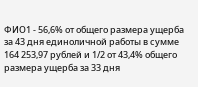ФИО1 - 56,6% от общего размера ущерба за 43 дня единоличной работы в сумме 164 253,97 рублей и 1/2 от 43,4% общего размера ущерба за 33 дня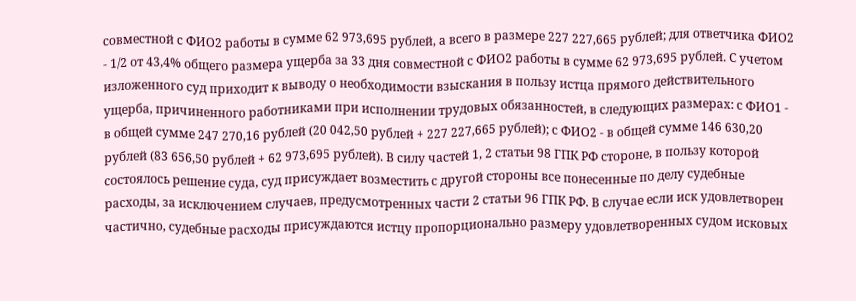совместной с ФИО2 работы в сумме 62 973,695 рублей, а всего в размере 227 227,665 рублей; для ответчика ФИО2 - 1/2 от 43,4% общего размера ущерба за 33 дня совместной с ФИО2 работы в сумме 62 973,695 рублей. С учетом изложенного суд приходит к выводу о необходимости взыскания в пользу истца прямого действительного ущерба, причиненного работниками при исполнении трудовых обязанностей, в следующих размерах: с ФИО1 - в общей сумме 247 270,16 рублей (20 042,50 рублей + 227 227,665 рублей); с ФИО2 - в общей сумме 146 630,20 рублей (83 656,50 рублей + 62 973,695 рублей). В силу частей 1, 2 статьи 98 ГПК РФ стороне, в пользу которой состоялось решение суда, суд присуждает возместить с другой стороны все понесенные по делу судебные расходы, за исключением случаев, предусмотренных части 2 статьи 96 ГПК РФ. В случае если иск удовлетворен частично, судебные расходы присуждаются истцу пропорционально размеру удовлетворенных судом исковых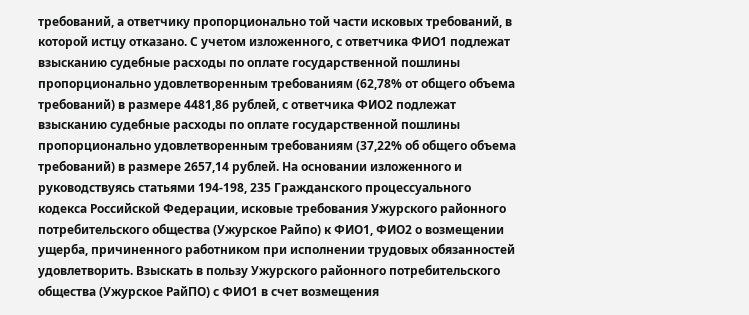требований, а ответчику пропорционально той части исковых требований, в которой истцу отказано. С учетом изложенного, с ответчика ФИО1 подлежат взысканию судебные расходы по оплате государственной пошлины пропорционально удовлетворенным требованиям (62,78% от общего объема требований) в размере 4481,86 рублей, с ответчика ФИО2 подлежат взысканию судебные расходы по оплате государственной пошлины пропорционально удовлетворенным требованиям (37,22% об общего объема требований) в размере 2657,14 рублей. На основании изложенного и руководствуясь статьями 194-198, 235 Гражданского процессуального кодекса Российской Федерации, исковые требования Ужурского районного потребительского общества (Ужурское Райпо) к ФИО1, ФИО2 о возмещении ущерба, причиненного работником при исполнении трудовых обязанностей удовлетворить. Взыскать в пользу Ужурского районного потребительского общества (Ужурское РайПО) с ФИО1 в счет возмещения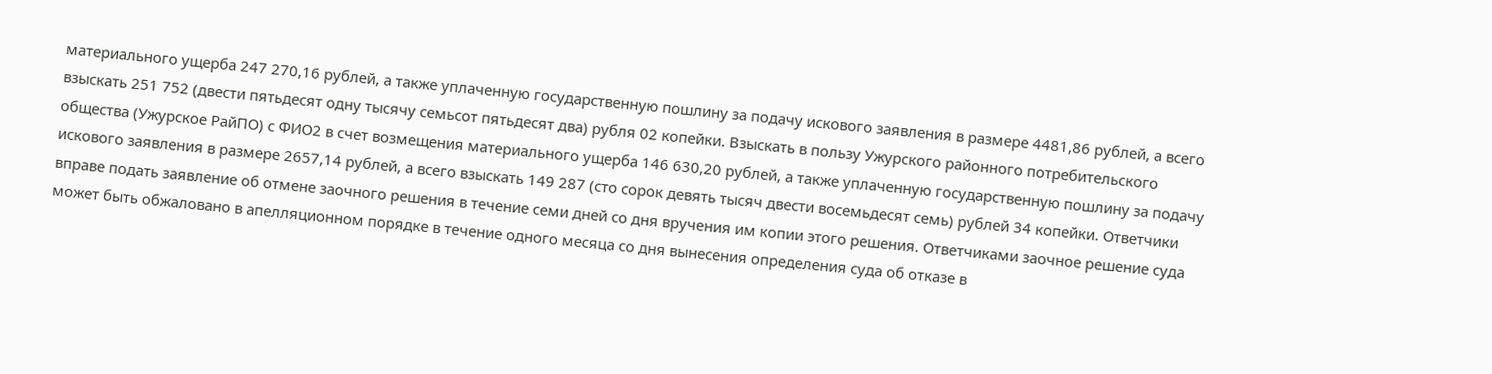материального ущерба 247 270,16 рублей, а также уплаченную государственную пошлину за подачу искового заявления в размере 4481,86 рублей, а всего взыскать 251 752 (двести пятьдесят одну тысячу семьсот пятьдесят два) рубля 02 копейки. Взыскать в пользу Ужурского районного потребительского общества (Ужурское РайПО) с ФИО2 в счет возмещения материального ущерба 146 630,20 рублей, а также уплаченную государственную пошлину за подачу искового заявления в размере 2657,14 рублей, а всего взыскать 149 287 (сто сорок девять тысяч двести восемьдесят семь) рублей 34 копейки. Ответчики вправе подать заявление об отмене заочного решения в течение семи дней со дня вручения им копии этого решения. Ответчиками заочное решение суда может быть обжаловано в апелляционном порядке в течение одного месяца со дня вынесения определения суда об отказе в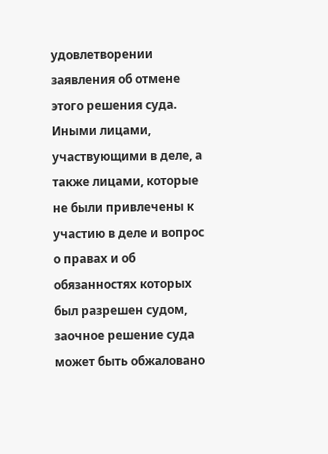удовлетворении заявления об отмене этого решения суда. Иными лицами, участвующими в деле, а также лицами, которые не были привлечены к участию в деле и вопрос о правах и об обязанностях которых был разрешен судом, заочное решение суда может быть обжаловано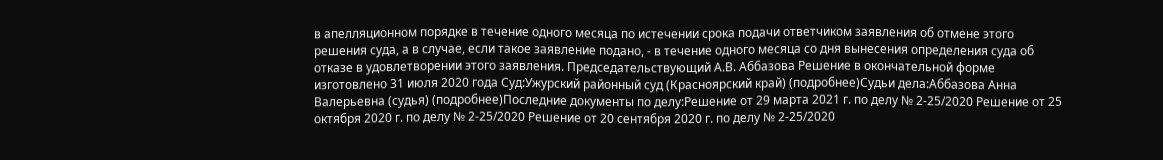в апелляционном порядке в течение одного месяца по истечении срока подачи ответчиком заявления об отмене этого решения суда, а в случае, если такое заявление подано, - в течение одного месяца со дня вынесения определения суда об отказе в удовлетворении этого заявления. Председательствующий А.В. Аббазова Решение в окончательной форме изготовлено 31 июля 2020 года Суд:Ужурский районный суд (Красноярский край) (подробнее)Судьи дела:Аббазова Анна Валерьевна (судья) (подробнее)Последние документы по делу:Решение от 29 марта 2021 г. по делу № 2-25/2020 Решение от 25 октября 2020 г. по делу № 2-25/2020 Решение от 20 сентября 2020 г. по делу № 2-25/2020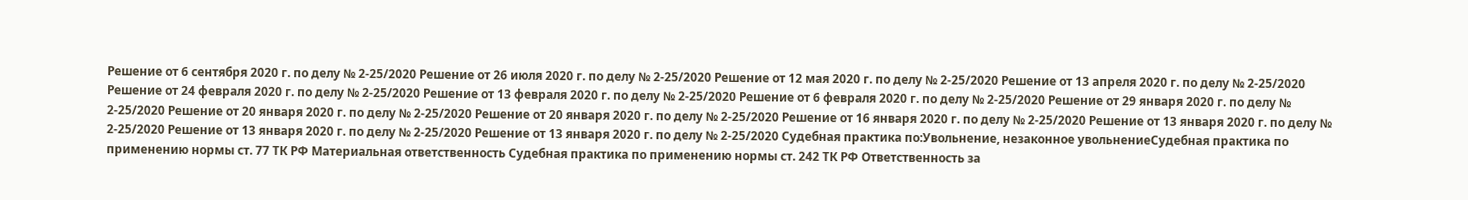Решение от 6 сентября 2020 г. по делу № 2-25/2020 Решение от 26 июля 2020 г. по делу № 2-25/2020 Решение от 12 мая 2020 г. по делу № 2-25/2020 Решение от 13 апреля 2020 г. по делу № 2-25/2020 Решение от 24 февраля 2020 г. по делу № 2-25/2020 Решение от 13 февраля 2020 г. по делу № 2-25/2020 Решение от 6 февраля 2020 г. по делу № 2-25/2020 Решение от 29 января 2020 г. по делу № 2-25/2020 Решение от 20 января 2020 г. по делу № 2-25/2020 Решение от 20 января 2020 г. по делу № 2-25/2020 Решение от 16 января 2020 г. по делу № 2-25/2020 Решение от 13 января 2020 г. по делу № 2-25/2020 Решение от 13 января 2020 г. по делу № 2-25/2020 Решение от 13 января 2020 г. по делу № 2-25/2020 Судебная практика по:Увольнение, незаконное увольнениеСудебная практика по применению нормы ст. 77 ТК РФ Материальная ответственность Судебная практика по применению нормы ст. 242 ТК РФ Ответственность за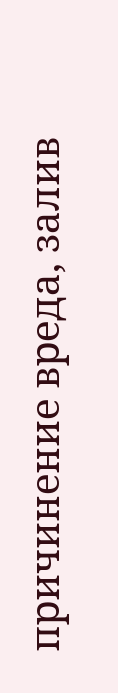причинение вреда, залив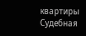квартиры Судебная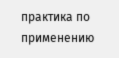практика по применению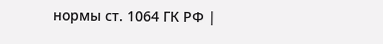нормы ст. 1064 ГК РФ |